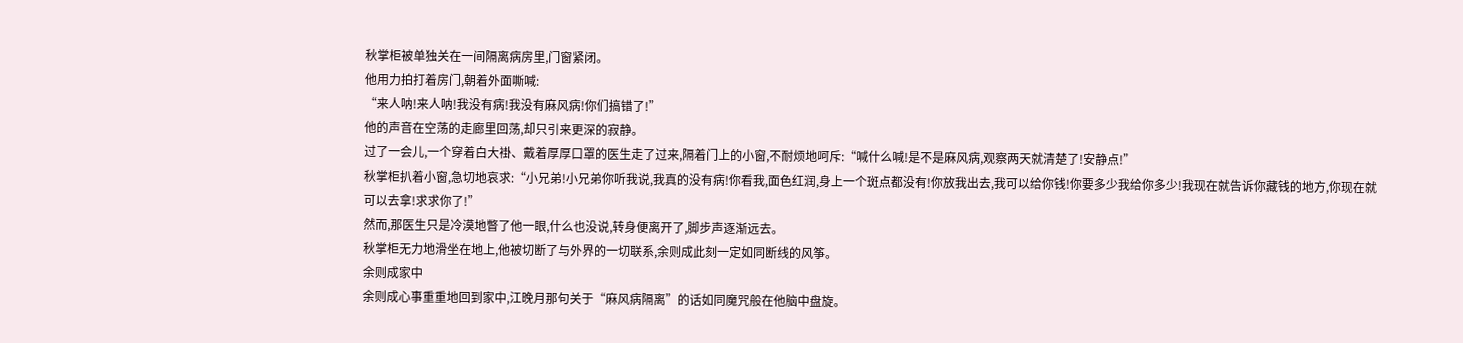秋掌柜被单独关在一间隔离病房里,门窗紧闭。
他用力拍打着房门,朝着外面嘶喊:
“来人呐!来人呐!我没有病!我没有麻风病!你们搞错了!”
他的声音在空荡的走廊里回荡,却只引来更深的寂静。
过了一会儿,一个穿着白大褂、戴着厚厚口罩的医生走了过来,隔着门上的小窗,不耐烦地呵斥:“喊什么喊!是不是麻风病,观察两天就清楚了!安静点!”
秋掌柜扒着小窗,急切地哀求:“小兄弟!小兄弟你听我说,我真的没有病!你看我,面色红润,身上一个斑点都没有!你放我出去,我可以给你钱!你要多少我给你多少!我现在就告诉你藏钱的地方,你现在就可以去拿!求求你了!”
然而,那医生只是冷漠地瞥了他一眼,什么也没说,转身便离开了,脚步声逐渐远去。
秋掌柜无力地滑坐在地上,他被切断了与外界的一切联系,余则成此刻一定如同断线的风筝。
余则成家中
余则成心事重重地回到家中,江晚月那句关于“麻风病隔离”的话如同魔咒般在他脑中盘旋。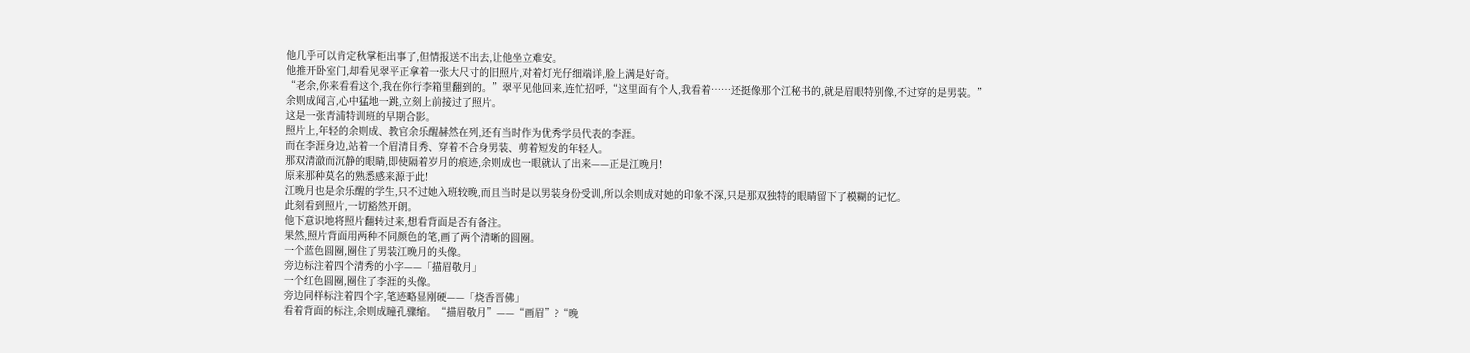他几乎可以肯定秋掌柜出事了,但情报送不出去,让他坐立难安。
他推开卧室门,却看见翠平正拿着一张大尺寸的旧照片,对着灯光仔细端详,脸上满是好奇。
“老余,你来看看这个,我在你行李箱里翻到的。”翠平见他回来,连忙招呼,“这里面有个人,我看着……还挺像那个江秘书的,就是眉眼特别像,不过穿的是男装。”
余则成闻言,心中猛地一跳,立刻上前接过了照片。
这是一张青浦特训班的早期合影。
照片上,年轻的余则成、教官余乐醒赫然在列,还有当时作为优秀学员代表的李涯。
而在李涯身边,站着一个眉清目秀、穿着不合身男装、剪着短发的年轻人。
那双清澈而沉静的眼睛,即使隔着岁月的痕迹,余则成也一眼就认了出来——正是江晚月!
原来那种莫名的熟悉感来源于此!
江晚月也是余乐醒的学生,只不过她入班较晚,而且当时是以男装身份受训,所以余则成对她的印象不深,只是那双独特的眼睛留下了模糊的记忆。
此刻看到照片,一切豁然开朗。
他下意识地将照片翻转过来,想看背面是否有备注。
果然,照片背面用两种不同颜色的笔,画了两个清晰的圆圈。
一个蓝色圆圈,圈住了男装江晚月的头像。
旁边标注着四个清秀的小字——「描眉敬月」
一个红色圆圈,圈住了李涯的头像。
旁边同样标注着四个字,笔迹略显刚硬——「烧香晋佛」
看着背面的标注,余则成瞳孔骤缩。“描眉敬月”——“画眉”?“晚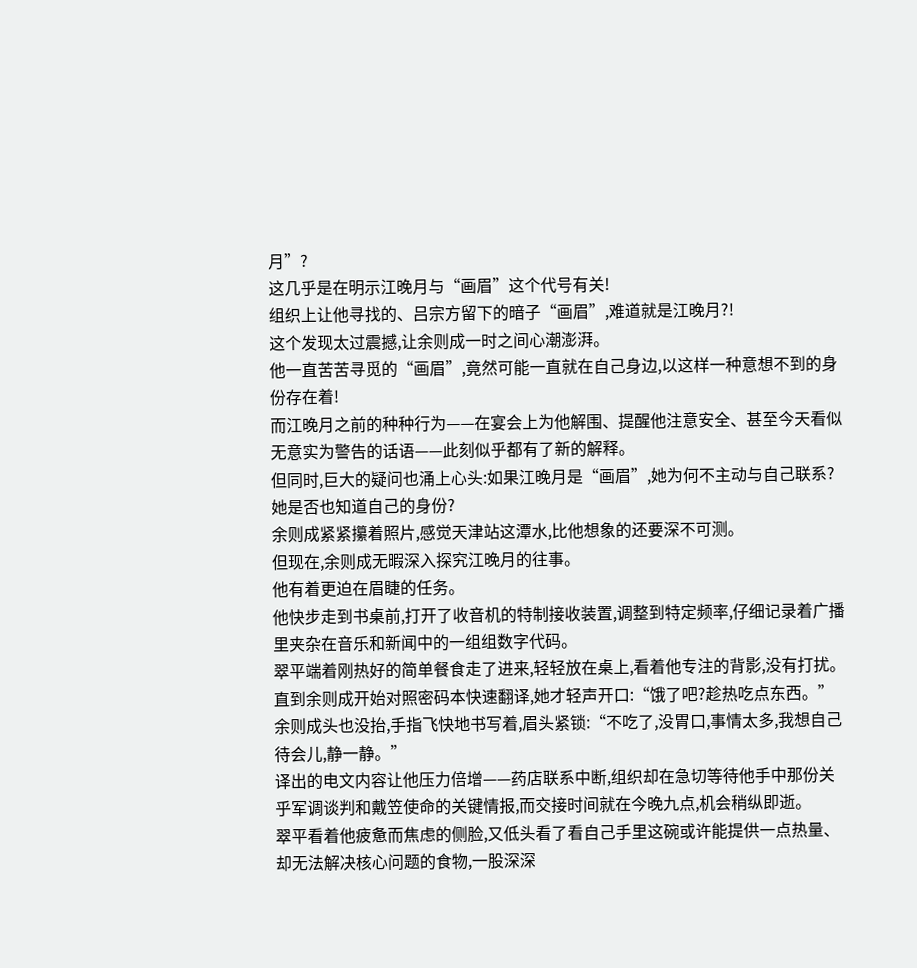月”?
这几乎是在明示江晚月与“画眉”这个代号有关!
组织上让他寻找的、吕宗方留下的暗子“画眉”,难道就是江晚月?!
这个发现太过震撼,让余则成一时之间心潮澎湃。
他一直苦苦寻觅的“画眉”,竟然可能一直就在自己身边,以这样一种意想不到的身份存在着!
而江晚月之前的种种行为——在宴会上为他解围、提醒他注意安全、甚至今天看似无意实为警告的话语——此刻似乎都有了新的解释。
但同时,巨大的疑问也涌上心头:如果江晚月是“画眉”,她为何不主动与自己联系?
她是否也知道自己的身份?
余则成紧紧攥着照片,感觉天津站这潭水,比他想象的还要深不可测。
但现在,余则成无暇深入探究江晚月的往事。
他有着更迫在眉睫的任务。
他快步走到书桌前,打开了收音机的特制接收装置,调整到特定频率,仔细记录着广播里夹杂在音乐和新闻中的一组组数字代码。
翠平端着刚热好的简单餐食走了进来,轻轻放在桌上,看着他专注的背影,没有打扰。
直到余则成开始对照密码本快速翻译,她才轻声开口:“饿了吧?趁热吃点东西。”
余则成头也没抬,手指飞快地书写着,眉头紧锁:“不吃了,没胃口,事情太多,我想自己待会儿,静一静。”
译出的电文内容让他压力倍增——药店联系中断,组织却在急切等待他手中那份关乎军调谈判和戴笠使命的关键情报,而交接时间就在今晚九点,机会稍纵即逝。
翠平看着他疲惫而焦虑的侧脸,又低头看了看自己手里这碗或许能提供一点热量、却无法解决核心问题的食物,一股深深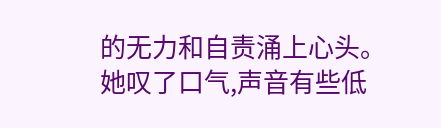的无力和自责涌上心头。
她叹了口气,声音有些低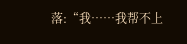落:“我……我帮不上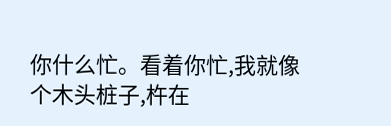你什么忙。看着你忙,我就像个木头桩子,杵在